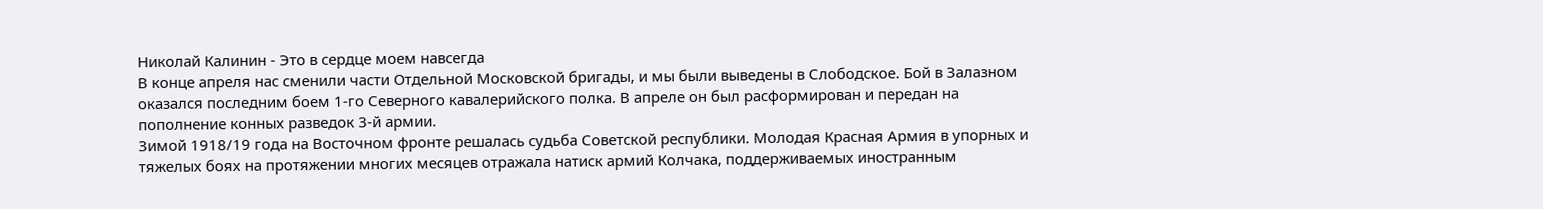Николай Калинин - Это в сердце моем навсегда
В конце апреля нас сменили части Отдельной Московской бригады, и мы были выведены в Слободское. Бой в Залазном оказался последним боем 1-го Северного кавалерийского полка. В апреле он был расформирован и передан на пополнение конных разведок 3-й армии.
Зимой 1918/19 года на Восточном фронте решалась судьба Советской республики. Молодая Красная Армия в упорных и тяжелых боях на протяжении многих месяцев отражала натиск армий Колчака, поддерживаемых иностранным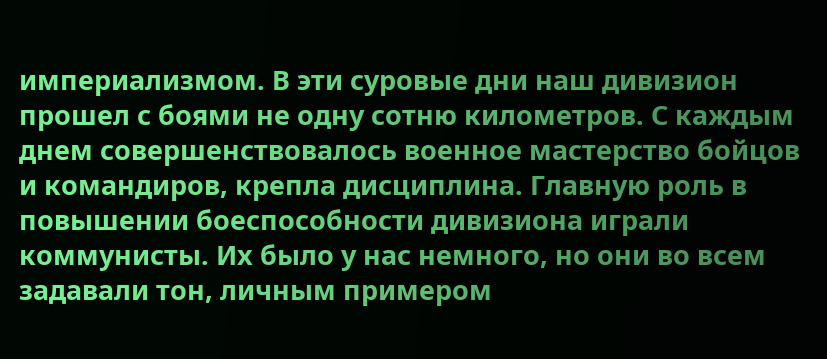империализмом. В эти суровые дни наш дивизион прошел с боями не одну сотню километров. С каждым днем совершенствовалось военное мастерство бойцов и командиров, крепла дисциплина. Главную роль в повышении боеспособности дивизиона играли коммунисты. Их было у нас немного, но они во всем задавали тон, личным примером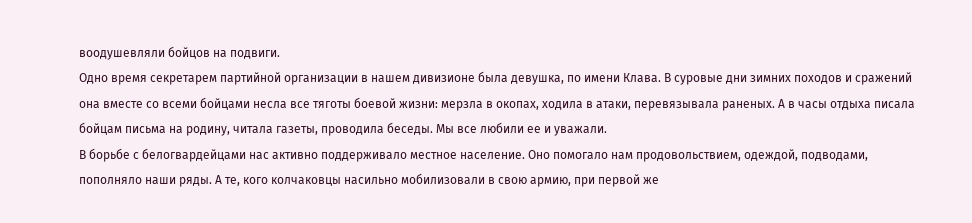воодушевляли бойцов на подвиги.
Одно время секретарем партийной организации в нашем дивизионе была девушка, по имени Клава. В суровые дни зимних походов и сражений она вместе со всеми бойцами несла все тяготы боевой жизни: мерзла в окопах, ходила в атаки, перевязывала раненых. А в часы отдыха писала бойцам письма на родину, читала газеты, проводила беседы. Мы все любили ее и уважали.
В борьбе с белогвардейцами нас активно поддерживало местное население. Оно помогало нам продовольствием, одеждой, подводами, пополняло наши ряды. А те, кого колчаковцы насильно мобилизовали в свою армию, при первой же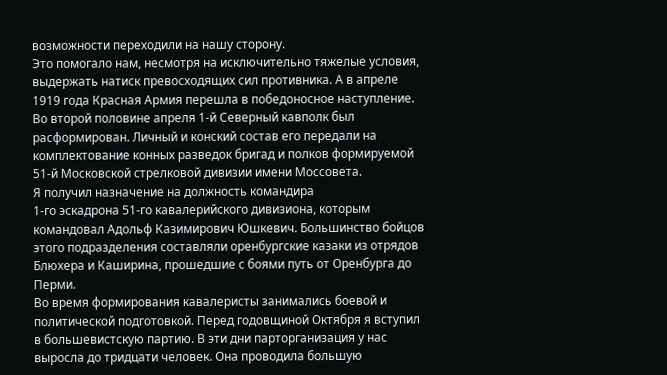возможности переходили на нашу сторону.
Это помогало нам, несмотря на исключительно тяжелые условия, выдержать натиск превосходящих сил противника. А в апреле 1919 года Красная Армия перешла в победоносное наступление.
Во второй половине апреля 1-й Северный кавполк был расформирован. Личный и конский состав его передали на комплектование конных разведок бригад и полков формируемой 51-й Московской стрелковой дивизии имени Моссовета.
Я получил назначение на должность командира
1-го эскадрона 51-го кавалерийского дивизиона, которым командовал Адольф Казимирович Юшкевич. Большинство бойцов этого подразделения составляли оренбургские казаки из отрядов Блюхера и Каширина, прошедшие с боями путь от Оренбурга до Перми.
Во время формирования кавалеристы занимались боевой и политической подготовкой. Перед годовщиной Октября я вступил в большевистскую партию. В эти дни парторганизация у нас выросла до тридцати человек. Она проводила большую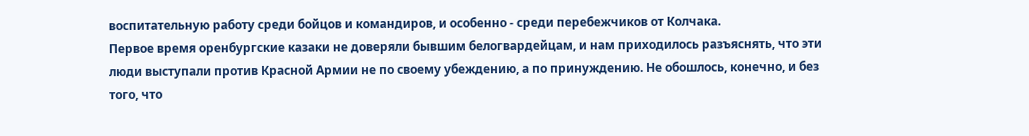воспитательную работу среди бойцов и командиров, и особенно - среди перебежчиков от Колчака.
Первое время оренбургские казаки не доверяли бывшим белогвардейцам, и нам приходилось разъяснять, что эти люди выступали против Красной Армии не по своему убеждению, а по принуждению. Не обошлось, конечно, и без того, что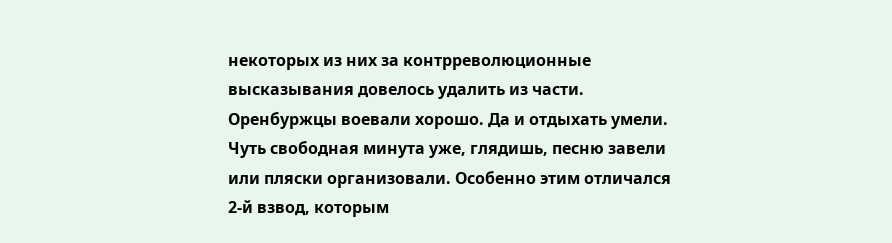некоторых из них за контрреволюционные высказывания довелось удалить из части.
Оренбуржцы воевали хорошо. Да и отдыхать умели. Чуть свободная минута уже, глядишь, песню завели или пляски организовали. Особенно этим отличался
2-й взвод, которым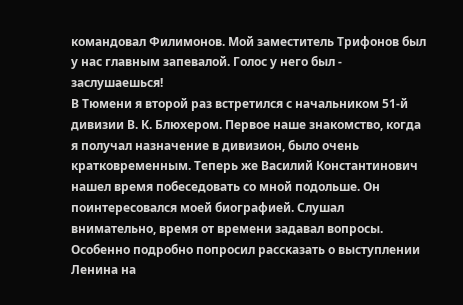командовал Филимонов. Мой заместитель Трифонов был у нас главным запевалой. Голос у него был - заслушаешься!
В Тюмени я второй раз встретился с начальником 51-й дивизии В. К. Блюхером. Первое наше знакомство, когда я получал назначение в дивизион, было очень кратковременным. Теперь же Василий Константинович нашел время побеседовать со мной подольше. Он поинтересовался моей биографией. Слушал внимательно, время от времени задавал вопросы. Особенно подробно попросил рассказать о выступлении Ленина на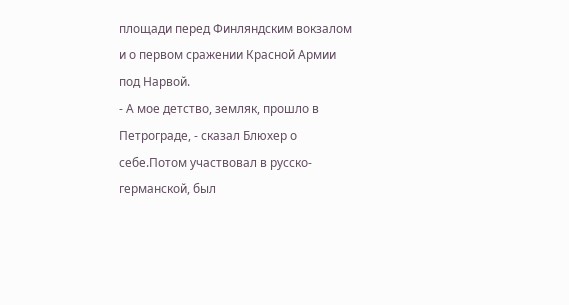площади перед Финляндским вокзалом и о первом сражении Красной Армии под Нарвой.
- А мое детство, земляк, прошло в Петрограде, - сказал Блюхер о себе.Потом участвовал в русско-германской, был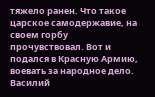тяжело ранен. Что такое царское самодержавие, на своем горбу прочувствовал. Вот и подался в Красную Армию, воевать за народное дело.
Василий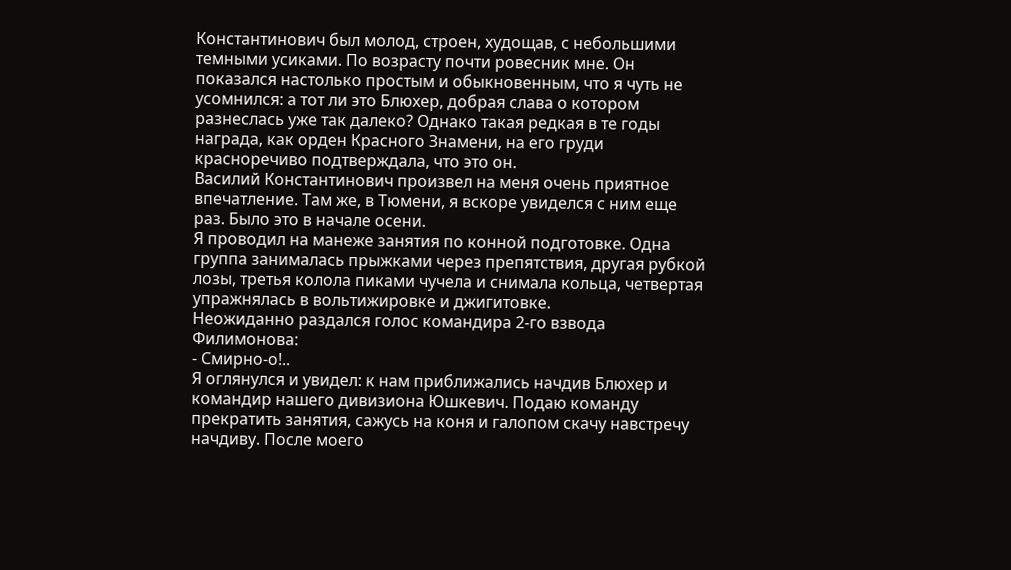Константинович был молод, строен, худощав, с небольшими темными усиками. По возрасту почти ровесник мне. Он показался настолько простым и обыкновенным, что я чуть не усомнился: а тот ли это Блюхер, добрая слава о котором разнеслась уже так далеко? Однако такая редкая в те годы награда, как орден Красного Знамени, на его груди красноречиво подтверждала, что это он.
Василий Константинович произвел на меня очень приятное впечатление. Там же, в Тюмени, я вскоре увиделся с ним еще раз. Было это в начале осени.
Я проводил на манеже занятия по конной подготовке. Одна группа занималась прыжками через препятствия, другая рубкой лозы, третья колола пиками чучела и снимала кольца, четвертая упражнялась в вольтижировке и джигитовке.
Неожиданно раздался голос командира 2-го взвода Филимонова:
- Смирно-о!..
Я оглянулся и увидел: к нам приближались начдив Блюхер и командир нашего дивизиона Юшкевич. Подаю команду прекратить занятия, сажусь на коня и галопом скачу навстречу начдиву. После моего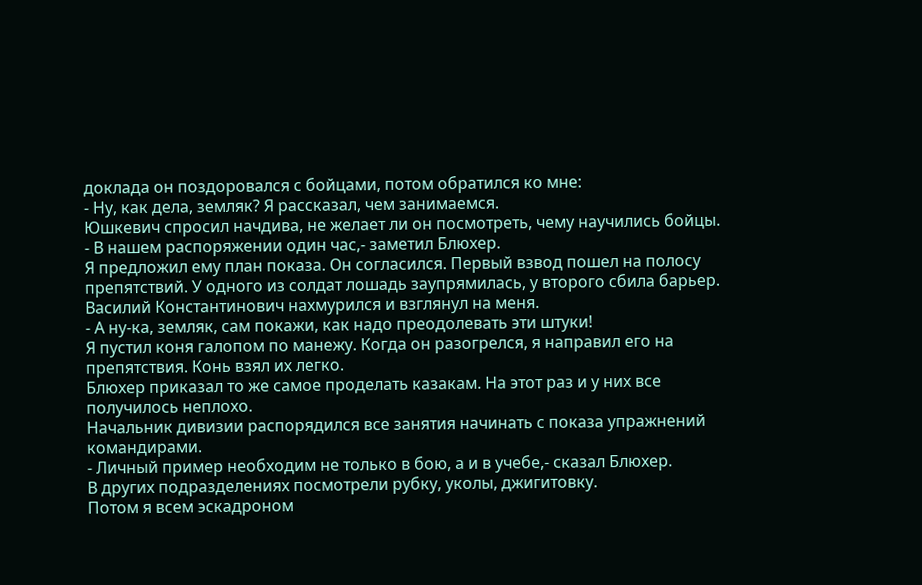доклада он поздоровался с бойцами, потом обратился ко мне:
- Ну, как дела, земляк? Я рассказал, чем занимаемся.
Юшкевич спросил начдива, не желает ли он посмотреть, чему научились бойцы.
- В нашем распоряжении один час,- заметил Блюхер.
Я предложил ему план показа. Он согласился. Первый взвод пошел на полосу препятствий. У одного из солдат лошадь заупрямилась, у второго сбила барьер. Василий Константинович нахмурился и взглянул на меня.
- А ну-ка, земляк, сам покажи, как надо преодолевать эти штуки!
Я пустил коня галопом по манежу. Когда он разогрелся, я направил его на препятствия. Конь взял их легко.
Блюхер приказал то же самое проделать казакам. На этот раз и у них все получилось неплохо.
Начальник дивизии распорядился все занятия начинать с показа упражнений командирами.
- Личный пример необходим не только в бою, а и в учебе,- сказал Блюхер.
В других подразделениях посмотрели рубку, уколы, джигитовку.
Потом я всем эскадроном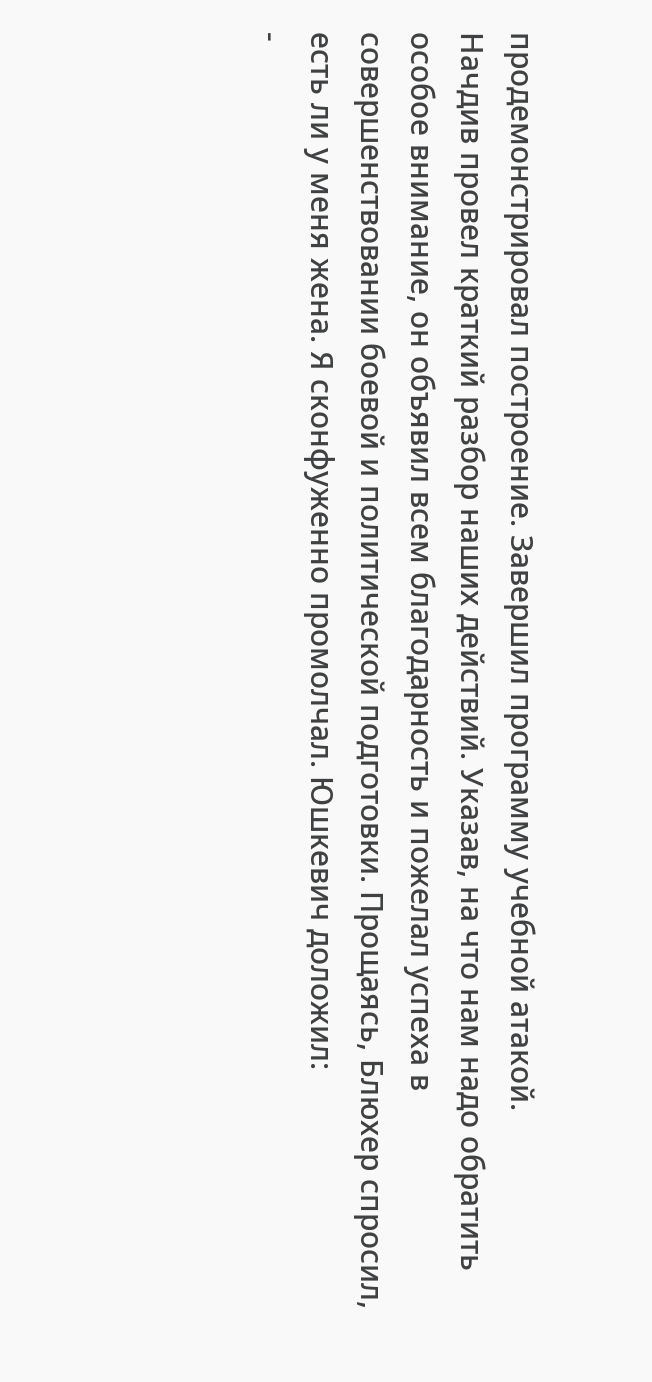продемонстрировал построение. Завершил программу учебной атакой.
Начдив провел краткий разбор наших действий. Указав, на что нам надо обратить особое внимание, он объявил всем благодарность и пожелал успеха в совершенствовании боевой и политической подготовки. Прощаясь, Блюхер спросил, есть ли у меня жена. Я сконфуженно промолчал. Юшкевич доложил:
-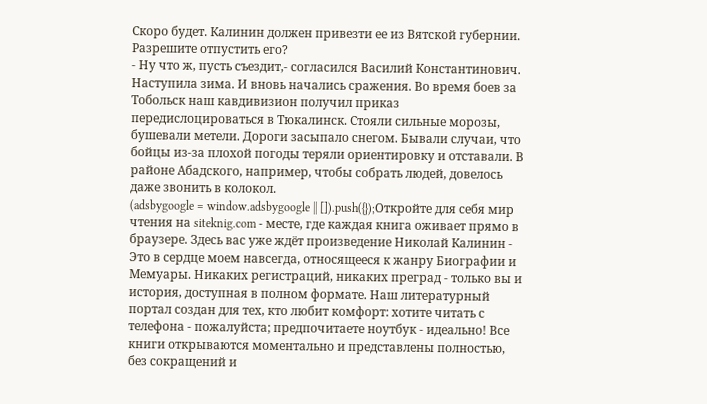Скоро будет. Калинин должен привезти ее из Вятской губернии. Разрешите отпустить его?
- Ну что ж, пусть съездит,- согласился Василий Константинович.
Наступила зима. И вновь начались сражения. Во время боев за Тобольск наш кавдивизион получил приказ передислоцироваться в Тюкалинск. Стояли сильные морозы, бушевали метели. Дороги засыпало снегом. Бывали случаи, что бойцы из-за плохой погоды теряли ориентировку и отставали. В районе Абадского, например, чтобы собрать людей, довелось даже звонить в колокол.
(adsbygoogle = window.adsbygoogle || []).push({});Откройте для себя мир чтения на siteknig.com - месте, где каждая книга оживает прямо в браузере. Здесь вас уже ждёт произведение Николай Калинин - Это в сердце моем навсегда, относящееся к жанру Биографии и Мемуары. Никаких регистраций, никаких преград - только вы и история, доступная в полном формате. Наш литературный портал создан для тех, кто любит комфорт: хотите читать с телефона - пожалуйста; предпочитаете ноутбук - идеально! Все книги открываются моментально и представлены полностью, без сокращений и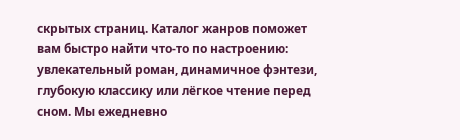скрытых страниц. Каталог жанров поможет вам быстро найти что-то по настроению: увлекательный роман, динамичное фэнтези, глубокую классику или лёгкое чтение перед сном. Мы ежедневно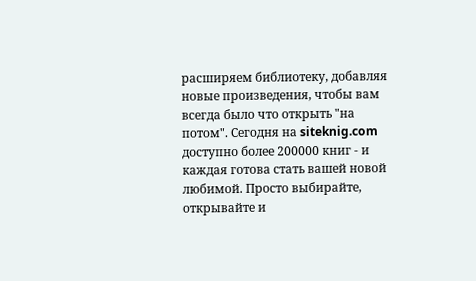расширяем библиотеку, добавляя новые произведения, чтобы вам всегда было что открыть "на потом". Сегодня на siteknig.com доступно более 200000 книг - и каждая готова стать вашей новой любимой. Просто выбирайте, открывайте и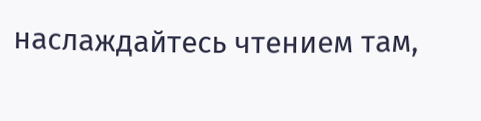наслаждайтесь чтением там,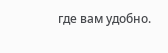где вам удобно.